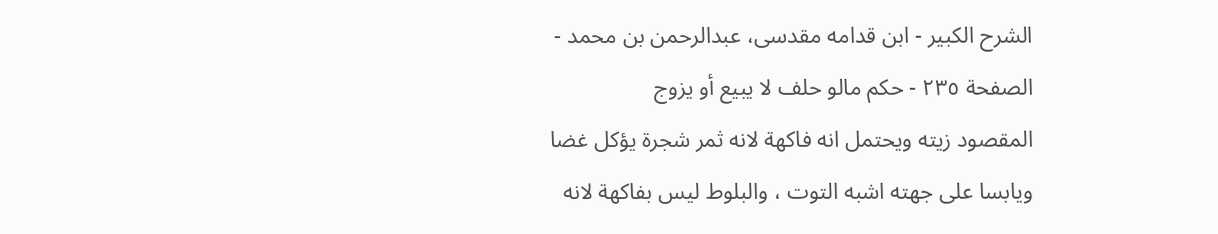الشرح الکبير - ابن قدامه مقدسی، عبدالرحمن بن محمد - الصفحة ٢٣٥ - حكم مالو حلف لا يبيع أو يزوج
المقصود زيته ويحتمل انه فاكهة لانه ثمر شجرة يؤكل غضا ويابسا على جهته اشبه التوت ، والبلوط ليس بفاكهة لانه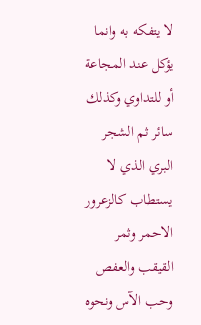لا يتفكه به وانما يؤكل عند المجاعة أو للتداوي وكذلك سائر ثم الشجر البري الذي لا يستطاب كالزعرور الاحمر وثمر القيقب والعفص وحب الآس ونحوه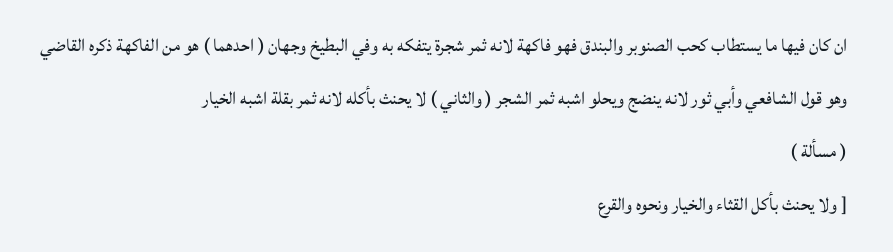ان كان فيها ما يستطاب كحب الصنوبر والبندق فهو فاكهة لانه ثمر شجرة يتفكه به وفي البطيخ وجهان ( احدهما ) هو من الفاكهة ذكره القاضي وهو قول الشافعي وأبي ثور لانه ينضج ويحلو اشبه ثمر الشجر ( والثاني ) لا يحنث بأكله لانه ثمر بقلة اشبه الخيار
( مسألة )
[ ولا يحنث بأكل القثاء والخيار ونحوه والقرع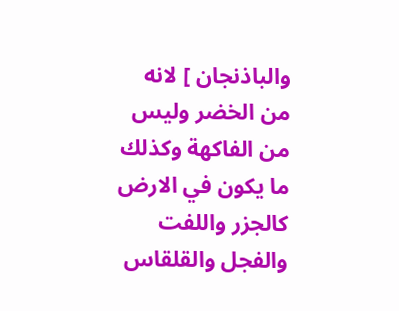والباذنجان ] لانه من الخضر وليس من الفاكهة وكذلك ما يكون في الارض كالجزر واللفت والفجل والقلقاس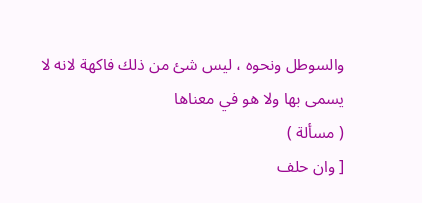والسوطل ونحوه ، ليس شئ من ذلك فاكهة لانه لا يسمى بها ولا هو في معناها
( مسألة )
[ وان حلف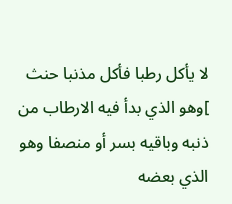لا يأكل رطبا فأكل مذنبا حنث ]وهو الذي بدأ فيه الارطاب من ذنبه وباقيه بسر أو منصفا وهو الذي بعضه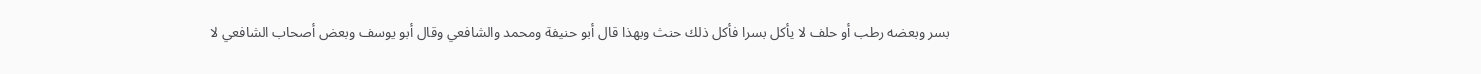بسر وبعضه رطب أو حلف لا يأكل بسرا فأكل ذلك حنث وبهذا قال أبو حنيفة ومحمد والشافعي وقال أبو يوسف وبعض أصحاب الشافعي لا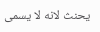يحنث لانه لا يسمى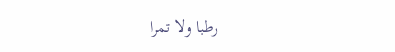رطبا ولا تمرا